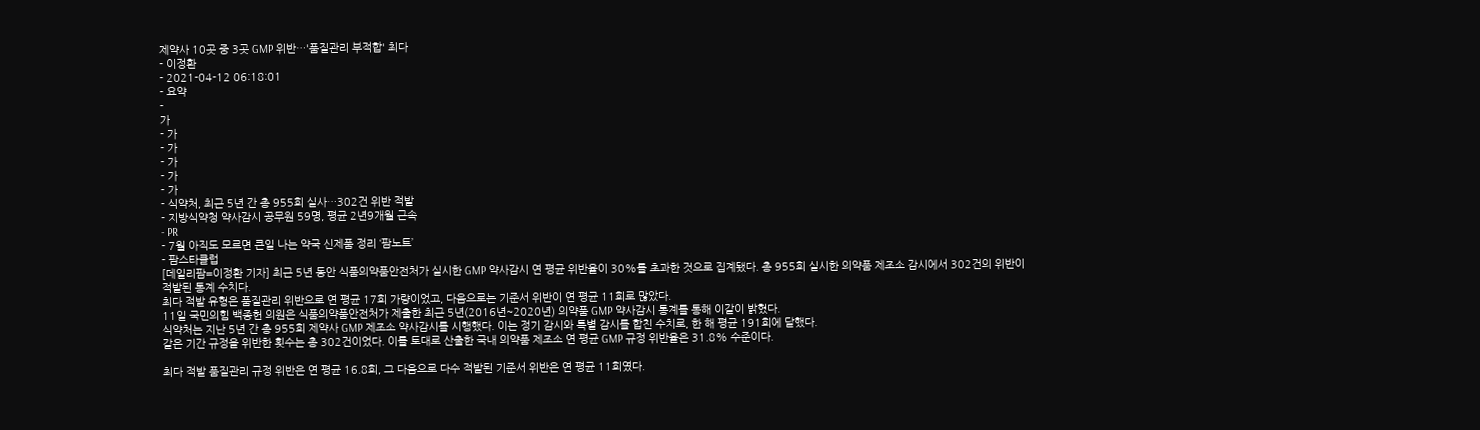제약사 10곳 중 3곳 GMP 위반…'품질관리 부적합' 최다
- 이정환
- 2021-04-12 06:18:01
- 요약
-
가
- 가
- 가
- 가
- 가
- 가
- 식약처, 최근 5년 간 총 955회 실사…302건 위반 적발
- 지방식약청 약사감시 공무원 59명, 평균 2년9개월 근속
- PR
- 7월 아직도 모르면 큰일 나는 약국 신제품 정리 ‘팜노트’
- 팜스타클럽
[데일리팜=이정환 기자] 최근 5년 동안 식품의약품안전처가 실시한 GMP 약사감시 연 평균 위반율이 30%를 초과한 것으로 집계됐다. 총 955회 실시한 의약품 제조소 감시에서 302건의 위반이 적발된 통계 수치다.
최다 적발 유형은 품질관리 위반으로 연 평균 17회 가량이었고, 다음으로는 기준서 위반이 연 평균 11회로 많았다.
11일 국민의힘 백종헌 의원은 식품의약품안전처가 제출한 최근 5년(2016년~2020년) 의약품 GMP 약사감시 통계를 통해 이같이 밝혔다.
식약처는 지난 5년 간 총 955회 제약사 GMP 제조소 약사감시를 시행했다. 이는 정기 감시와 특별 감시를 합친 수치로, 한 해 평균 191회에 달했다.
같은 기간 규정을 위반한 횟수는 총 302건이었다. 이를 토대로 산출한 국내 의약품 제조소 연 평균 GMP 규정 위반율은 31.8% 수준이다.

최다 적발 품질관리 규정 위반은 연 평균 16.8회, 그 다음으로 다수 적발된 기준서 위반은 연 평균 11회였다.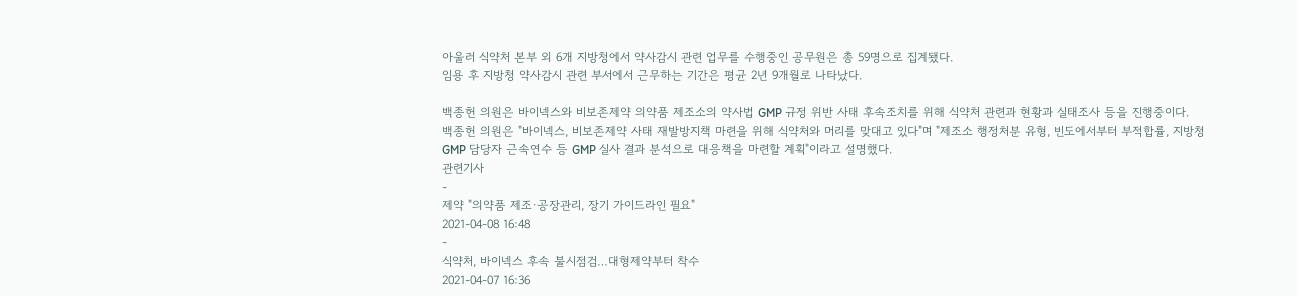아울러 식약처 본부 외 6개 지방청에서 약사감시 관련 업무를 수행중인 공무원은 총 59명으로 집계됐다.
임용 후 지방청 약사감시 관련 부서에서 근무하는 기간은 평균 2년 9개월로 나타났다.

백종헌 의원은 바이넥스와 비보존제약 의약품 제조소의 약사법 GMP 규정 위반 사태 후속조치를 위해 식약처 관련과 현황과 실태조사 등을 진행중이다.
백종헌 의원은 "바이넥스, 비보존제약 사태 재발방지책 마련을 위해 식약처와 머리를 맞대고 있다"며 "제조소 행정처분 유형, 빈도에서부터 부적합률, 지방청 GMP 담당자 근속연수 등 GMP 실사 결과 분석으로 대응책을 마련할 계획"이라고 설명했다.
관련기사
-
제약 "의약품 제조·공장관리, 장기 가이드라인 필요"
2021-04-08 16:48
-
식약처, 바이넥스 후속 불시점검…대형제약부터 착수
2021-04-07 16:36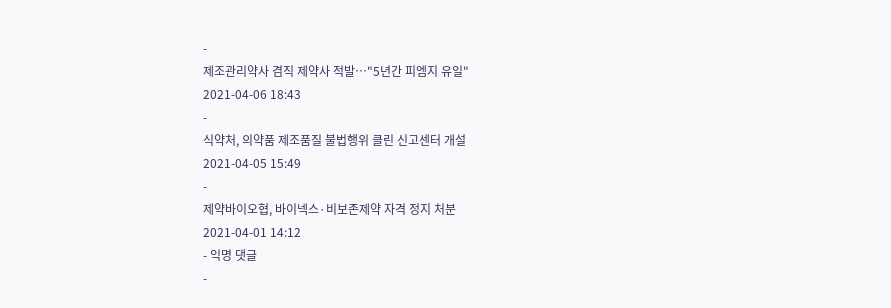-
제조관리약사 겸직 제약사 적발…"5년간 피엠지 유일"
2021-04-06 18:43
-
식약처, 의약품 제조품질 불법행위 클린 신고센터 개설
2021-04-05 15:49
-
제약바이오협, 바이넥스·비보존제약 자격 정지 처분
2021-04-01 14:12
- 익명 댓글
-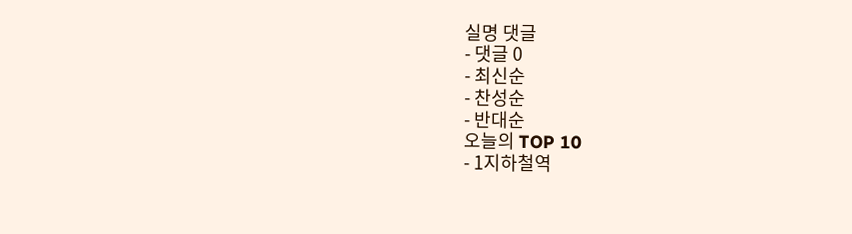실명 댓글
- 댓글 0
- 최신순
- 찬성순
- 반대순
오늘의 TOP 10
- 1지하철역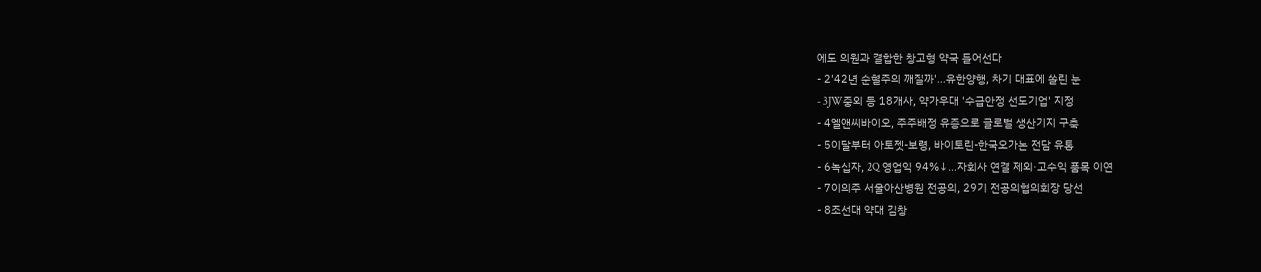에도 의원과 결합한 창고형 약국 들어선다
- 2'42년 순혈주의 깨질까'…유한양행, 차기 대표에 쏠린 눈
- 3JW중외 등 18개사, 약가우대 '수급안정 선도기업' 지정
- 4엘앤씨바이오, 주주배정 유증으로 글로벌 생산기지 구축
- 5이달부터 아토젯-보령, 바이토린-한국오가논 전담 유통
- 6녹십자, 2Q 영업익 94%↓…자회사 연결 제외·고수익 품목 이연
- 7이의주 서울아산병원 전공의, 29기 전공의협의회장 당선
- 8조선대 약대 김창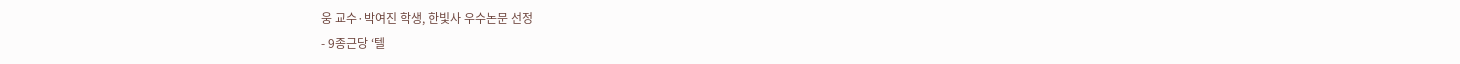웅 교수·박여진 학생, 한빛사 우수논문 선정
- 9종근당 ‘텔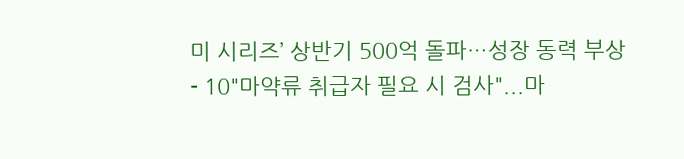미 시리즈’ 상반기 500억 돌파…성장 동력 부상
- 10"마약류 취급자 필요 시 검사"...마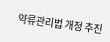약류관리법 개정 추진